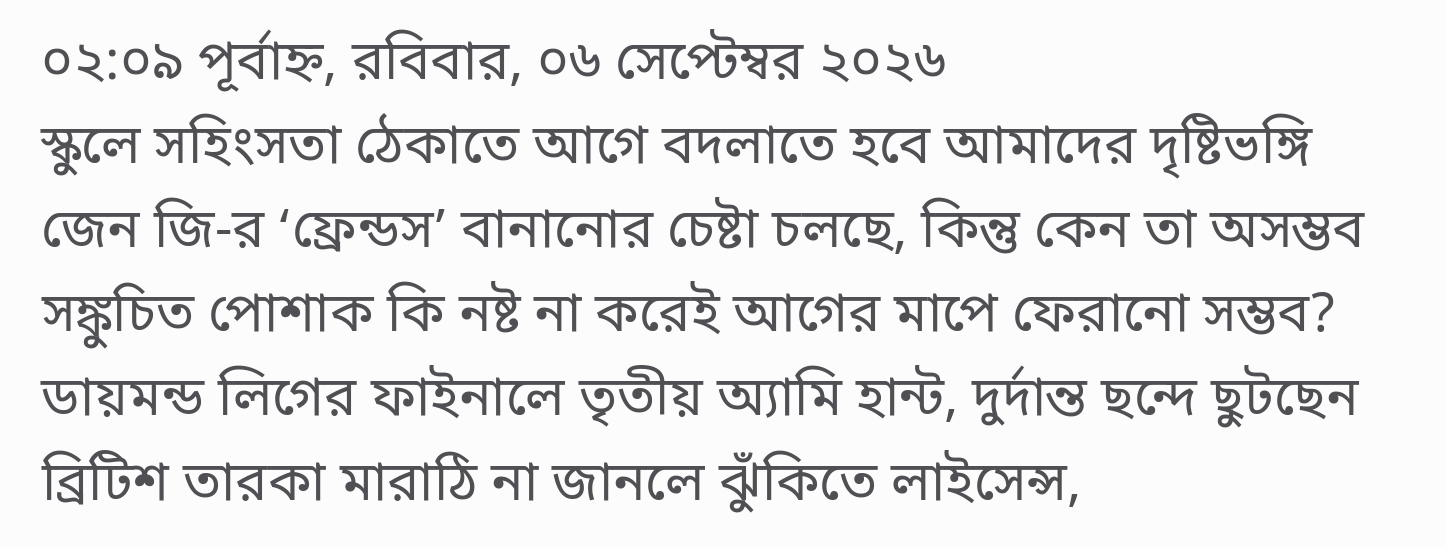০২:০৯ পূর্বাহ্ন, রবিবার, ০৬ সেপ্টেম্বর ২০২৬
স্কুলে সহিংসতা ঠেকাতে আগে বদলাতে হবে আমাদের দৃষ্টিভঙ্গি জেন জি-র ‘ফ্রেন্ডস’ বানানোর চেষ্টা চলছে, কিন্তু কেন তা অসম্ভব সঙ্কুচিত পোশাক কি নষ্ট না করেই আগের মাপে ফেরানো সম্ভব? ডায়মন্ড লিগের ফাইনালে তৃতীয় অ্যামি হান্ট, দুর্দান্ত ছন্দে ছুটছেন ব্রিটিশ তারকা মারাঠি না জানলে ঝুঁকিতে লাইসেন্স,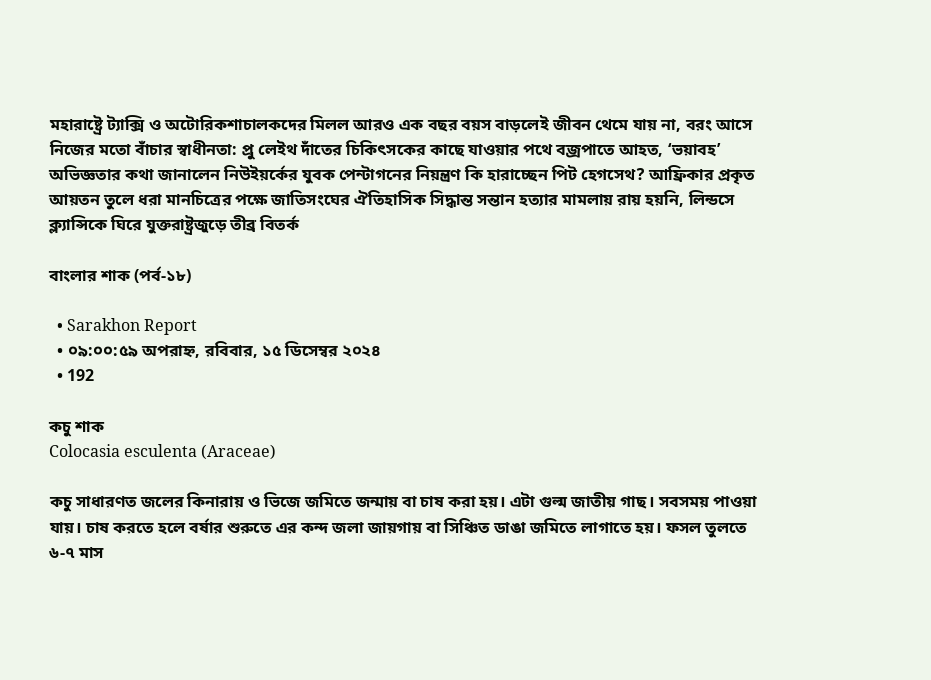মহারাষ্ট্রে ট্যাক্সি ও অটোরিকশাচালকদের মিলল আরও এক বছর বয়স বাড়লেই জীবন থেমে যায় না, বরং আসে নিজের মতো বাঁচার স্বাধীনতা: প্রু লেইথ দাঁতের চিকিৎসকের কাছে যাওয়ার পথে বজ্রপাতে আহত, ‘ভয়াবহ’ অভিজ্ঞতার কথা জানালেন নিউইয়র্কের যুবক পেন্টাগনের নিয়ন্ত্রণ কি হারাচ্ছেন পিট হেগসেথ? আফ্রিকার প্রকৃত আয়তন তুলে ধরা মানচিত্রের পক্ষে জাতিসংঘের ঐতিহাসিক সিদ্ধান্ত সন্তান হত্যার মামলায় রায় হয়নি, লিন্ডসে ক্ল্যান্সিকে ঘিরে যুক্তরাষ্ট্রজুড়ে তীব্র বিতর্ক

বাংলার শাক (পর্ব-১৮)

  • Sarakhon Report
  • ০৯:০০:৫৯ অপরাহ্ন, রবিবার, ১৫ ডিসেম্বর ২০২৪
  • 192

কচু শাক
Colocasia esculenta (Araceae)

কচু সাধারণত জলের কিনারায় ও ভিজে জমিতে জন্মায় বা চাষ করা হয়। এটা গুল্ম জাতীয় গাছ। সবসময় পাওয়া যায়। চাষ করতে হলে বর্ষার শুরুতে এর কন্দ জলা জায়গায় বা সিঞ্চিত ডাঙা জমিতে লাগাতে হয়। ফসল তুলতে ৬-৭ মাস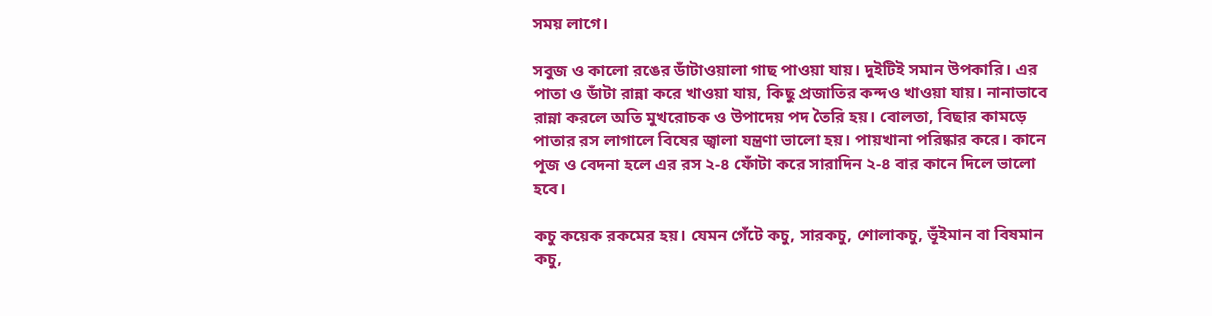সময় লাগে।

সবুজ ও কালো রঙের ডাঁটাওয়ালা গাছ পাওয়া যায়। দুইটিই সমান উপকারি। এর পাতা ও ডাঁটা রান্না করে খাওয়া যায়, কিছু প্রজাতির কন্দও খাওয়া যায়। নানাভাবে রান্না করলে অতি মুখরোচক ও উপাদেয় পদ তৈরি হয়। বোলতা, বিছার কামড়ে পাতার রস লাগালে বিষের জ্বালা যন্ত্রণা ভালো হয়। পায়খানা পরিষ্কার করে। কানে পূজ ও বেদনা হলে এর রস ২-৪ ফোঁটা করে সারাদিন ২-৪ বার কানে দিলে ভালো হবে।

কচু কয়েক রকমের হয়। যেমন গেঁটে কচু, সারকচু, শোলাকচু, ভূঁইমান বা বিষমান কচু,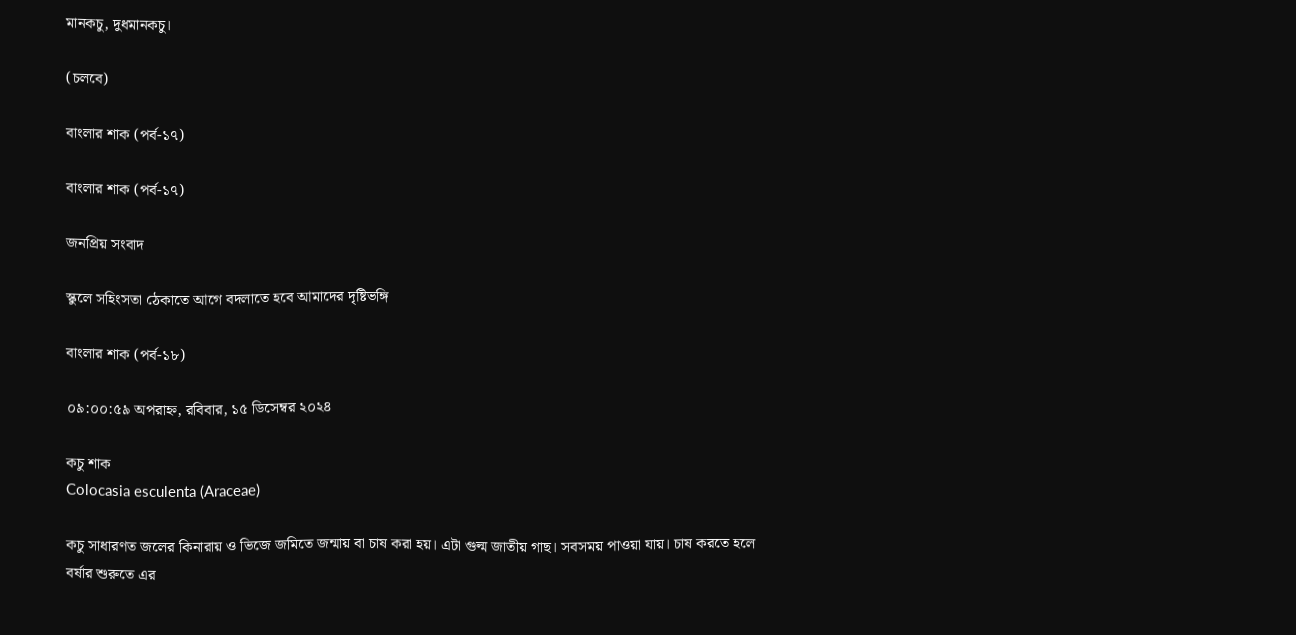মানকচু, দুধমানকচু।

(চলবে)

বাংলার শাক (পর্ব-১৭)

বাংলার শাক (পর্ব-১৭)

জনপ্রিয় সংবাদ

স্কুলে সহিংসতা ঠেকাতে আগে বদলাতে হবে আমাদের দৃষ্টিভঙ্গি

বাংলার শাক (পর্ব-১৮)

০৯:০০:৫৯ অপরাহ্ন, রবিবার, ১৫ ডিসেম্বর ২০২৪

কচু শাক
Colocasia esculenta (Araceae)

কচু সাধারণত জলের কিনারায় ও ভিজে জমিতে জন্মায় বা চাষ করা হয়। এটা গুল্ম জাতীয় গাছ। সবসময় পাওয়া যায়। চাষ করতে হলে বর্ষার শুরুতে এর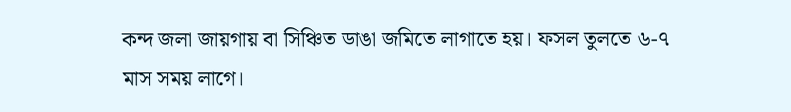কন্দ জলা জায়গায় বা সিঞ্চিত ডাঙা জমিতে লাগাতে হয়। ফসল তুলতে ৬-৭ মাস সময় লাগে।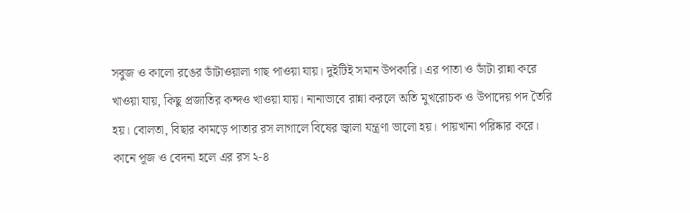সবুজ ও কালো রঙের ডাঁটাওয়ালা গাছ পাওয়া যায়। দুইটিই সমান উপকারি। এর পাতা ও ডাঁটা রান্না করে খাওয়া যায়, কিছু প্রজাতির কন্দও খাওয়া যায়। নানাভাবে রান্না করলে অতি মুখরোচক ও উপাদেয় পদ তৈরি হয়। বোলতা, বিছার কামড়ে পাতার রস লাগালে বিষের জ্বালা যন্ত্রণা ভালো হয়। পায়খানা পরিষ্কার করে। কানে পূজ ও বেদনা হলে এর রস ২-৪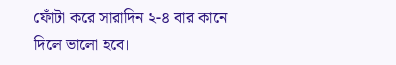ফোঁটা করে সারাদিন ২-৪ বার কানে দিলে ভালো হবে।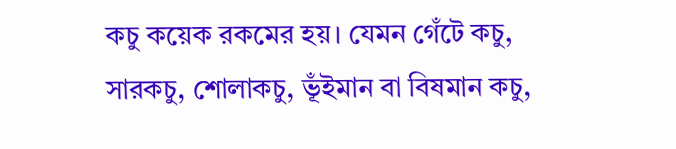কচু কয়েক রকমের হয়। যেমন গেঁটে কচু, সারকচু, শোলাকচু, ভূঁইমান বা বিষমান কচু,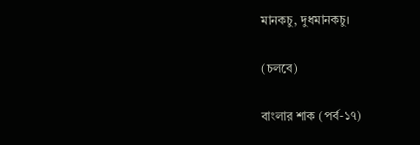মানকচু, দুধমানকচু।

(চলবে)

বাংলার শাক (পর্ব-১৭)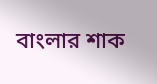বাংলার শাক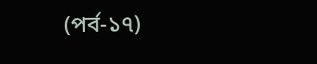(পর্ব-১৭)